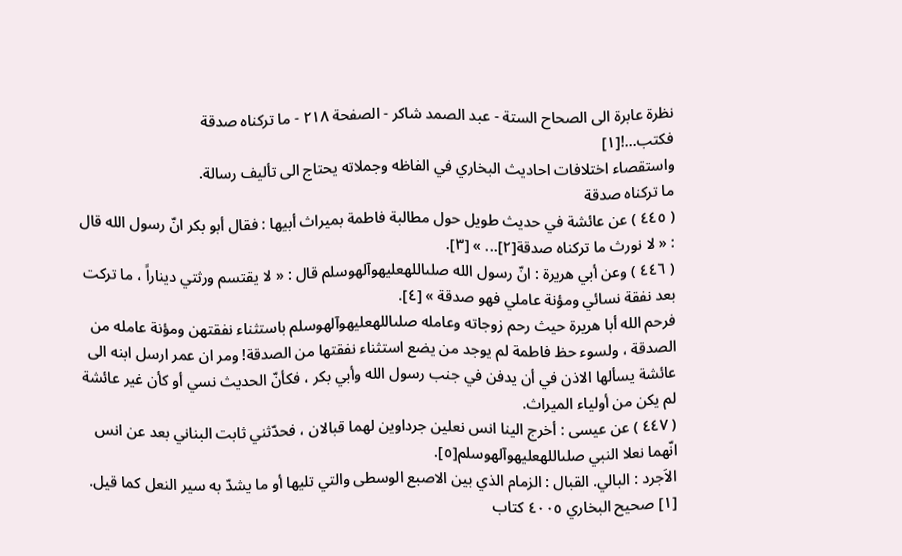نظرة عابرة الى الصحاح الستة - عبد الصمد شاكر - الصفحة ٢١٨ - ما تركناه صدقة
فكتب...![١]
واستقصاء اختلافات احاديث البخاري في الفاظه وجملاته يحتاج الى تأليف رسالة.
ما تركناه صدقة
( ٤٤٥ ) عن عائشة في حديث طويل حول مطالبة فاطمة بميراث أبيها : فقال أبو بكر انّ رسول الله قال : « لا نورث ما تركناه صدقة[٢]... » [٣].
( ٤٤٦ ) وعن أبي هريرة : انّ رسول الله صلىاللهعليهوآلهوسلم قال : « لا يقتسم ورثتي ديناراً ، ما تركت بعد نفقة نسائي ومؤنة عاملي فهو صدقة » [٤].
فرحم الله أبا هريرة حيث رحم زوجاته وعامله صلىاللهعليهوآلهوسلم باستثناء نفقتهن ومؤنة عامله من الصدقة ، ولسوء حظ فاطمة لم يوجد من يضع استثناء نفقتها من الصدقة! ومر ان عمر ارسل ابنه الى عائشة يسألها الاذن في أن يدفن في جنب رسول الله وأبي بكر ، فكأنّ الحديث نسي أو كأن غير عائشة لم يكن من أولياء الميراث.
( ٤٤٧ ) عن عيسى : أخرج الينا انس نعلين جرداوين لهما قبالان ، فحدّثني ثابت البناني بعد عن انس انّهما نعلا النبي صلىاللهعليهوآلهوسلم[٥].
الاَجرد : البالي. القبال : الزمام الذي بين الاصبع الوسطى والتي تليها أو ما يشدّ به سير النعل كما قيل.
[١] صحيح البخاري ٤٠٠٥ كتاب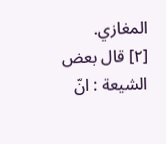المغازي.
[٢] قال بعض الشيعة : انّ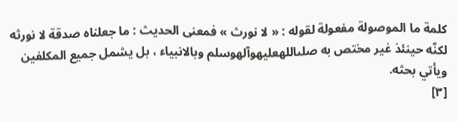كلمة ما الموصولة مفعولة لقوله : « لا نورث » فمعنى الحديث : ما جعلناه صدقة لا نورثه لكنّه حينئذ غير مختص به صلىاللهعليهوآلهوسلم وبالانبياء ، بل يشمل جميع المكلفين ويأتي بحثه.
[٣]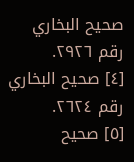صحيح البخاري رقم ٢٩٢٦.
[٤] صحيح البخاري رقم ٢٦٢٤.
[٥] صحيح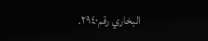البخاري رقم٢٩٤٠.